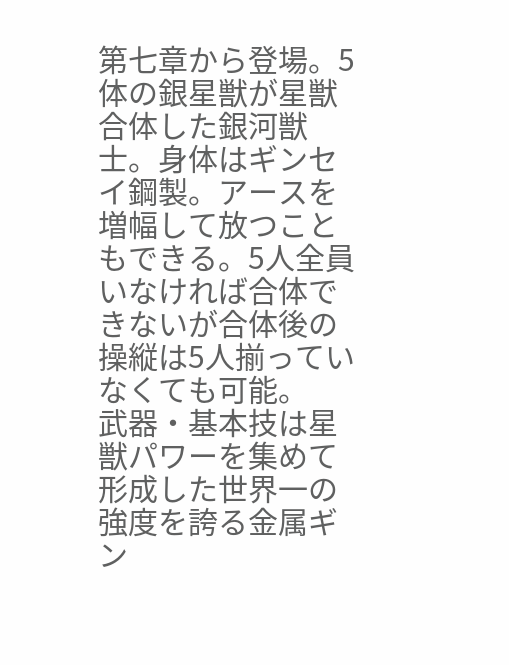第七章から登場。5体の銀星獣が星獣合体した銀河獣士。身体はギンセイ鋼製。アースを増幅して放つこともできる。5人全員いなければ合体できないが合体後の操縦は5人揃っていなくても可能。
武器・基本技は星獣パワーを集めて形成した世界一の強度を誇る金属ギン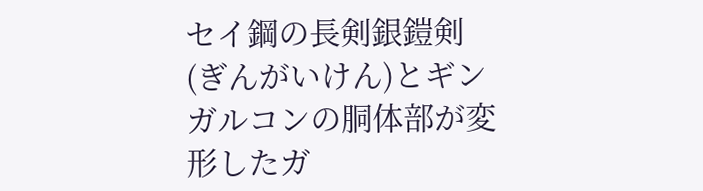セイ鋼の長剣銀鎧剣(ぎんがいけん)とギンガルコンの胴体部が変形したガ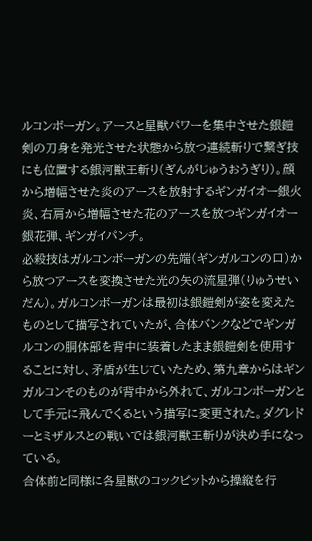ルコンボーガン。アースと星獣パワーを集中させた銀鎧剣の刀身を発光させた状態から放つ連続斬りで繋ぎ技にも位置する銀河獣王斬り(ぎんがじゅうおうぎり)。顔から増幅させた炎のアースを放射するギンガイオー銀火炎、右肩から増幅させた花のアースを放つギンガイオー銀花弾、ギンガイパンチ。
必殺技はガルコンボーガンの先端(ギンガルコンの口)から放つアースを変換させた光の矢の流星弾(りゅうせいだん)。ガルコンボーガンは最初は銀鎧剣が姿を変えたものとして描写されていたが、合体バンクなどでギンガルコンの胴体部を背中に装着したまま銀鎧剣を使用することに対し、矛盾が生じていたため、第九章からはギンガルコンそのものが背中から外れて、ガルコンボーガンとして手元に飛んでくるという描写に変更された。ダグレドーとミザルスとの戦いでは銀河獣王斬りが決め手になっている。
合体前と同様に各星獣のコックピットから操縦を行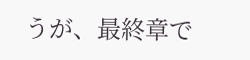うが、最終章で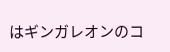はギンガレオンのコ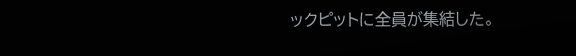ックピットに全員が集結した。